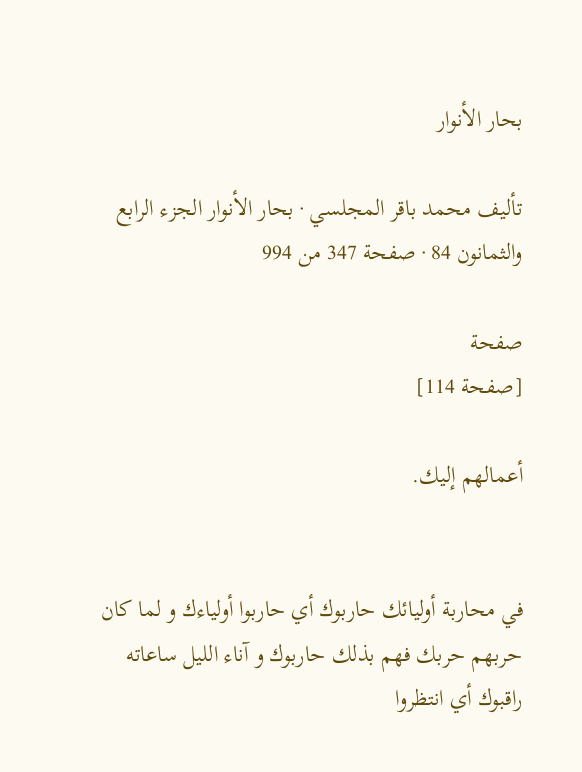بحار الأنوار

تأليف محمد باقر المجلسي · بحار الأنوار الجزء الرابع والثمانون 84 · صفحة 347 من 994

صفحة
[صفحة 114]

أعمالهم إليك.


في محاربة أوليائك حاربوك أي حاربوا أولياءك و لما كان حربهم حربك فهم بذلك حاربوك و آناء الليل ساعاته راقبوك أي انتظروا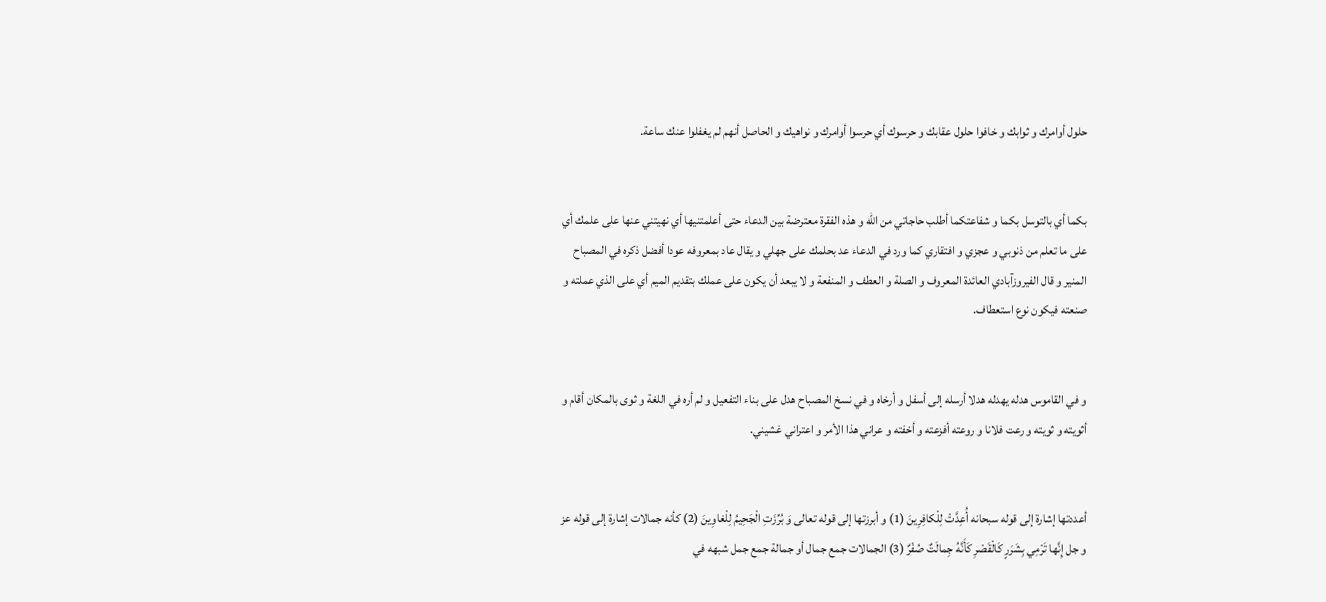حلول أوامرك و ثوابك و خافوا حلول عقابك و حرسوك أي حرسوا أوامرك و نواهيك و الحاصل أنهم لم يغفلوا عنك ساعة.


بكما أي بالتوسل بكما و شفاعتكما أطلب حاجاتي من الله و هذه الفقرة معترضة بين الدعاء حتى أعلمتنيها أي نهيتني عنها على علمك أي على ما تعلم من ذنوبي و عجزي و افتقاري كما ورد في الدعاء عد بحلمك على جهلي و يقال عاد بمعروفه عودا أفضل ذكره في المصباح المنير و قال الفيروزآبادي العائدة المعروف و الصلة و العطف و المنفعة و لا يبعد أن يكون على عملك بتقديم الميم أي على الذي عملته و صنعته فيكون نوع استعطاف.


و في القاموس هدله يهدله هدلا أرسله إلى أسفل و أرخاه و في نسخ المصباح هدل على بناء التفعيل و لم أره في اللغة و ثوى بالمكان أقام و أثويته و ثويته و رعت فلانا و روعته أفزعته و أخفته و عراني هذا الأمر و اعتراني غشيني.


أعددتها إشارة إلى قوله سبحانه أُعِدَّتْ لِلْكافِرِينَ (1) و أبرزتها إلى قوله تعالى وَ بُرِّزَتِ الْجَحِيمُ لِلْغاوِينَ (2) كأنه جمالات إشارة إلى قوله عز و جل إِنَّها تَرْمِي بِشَرَرٍ كَالْقَصْرِ كَأَنَّهُ جِمالَتٌ صُفْرٌ (3) الجمالات جمع جمال أو جمالة جمع جمل شبهه في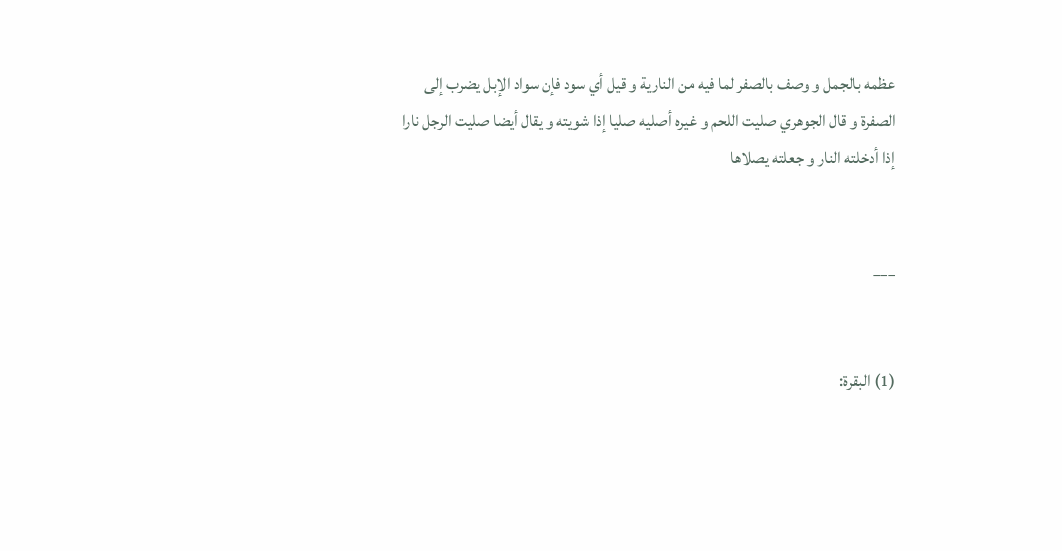عظمه بالجمل و وصف بالصفر لما فيه من النارية و قيل أي سود فإن سواد الإبل يضرب إلى الصفرة و قال الجوهري صليت اللحم و غيره أصليه صليا إذا شويته و يقال أيضا صليت الرجل نارا إذا أدخلته النار و جعلته يصلاها


___


(1) البقرة: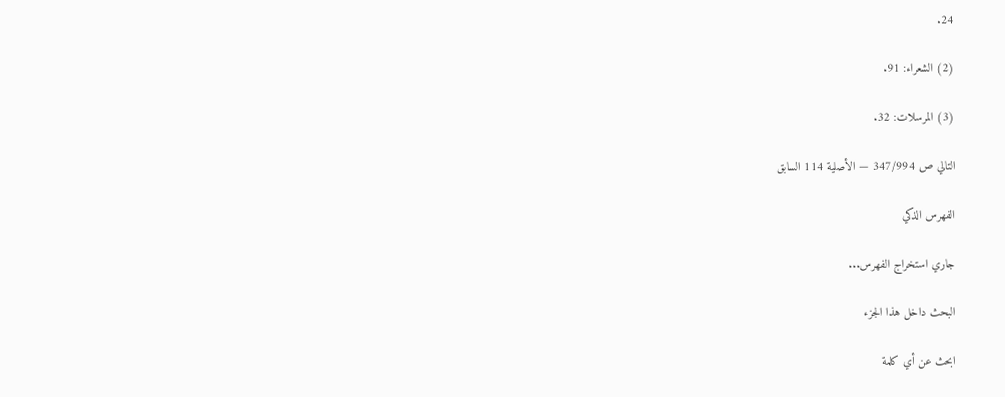24.

(2) الشعراء: 91.

(3) المرسلات: 32.

التالي ص 347/994 — الأصلية 114 السابق

الفهرس الذكي

جاري استخراج الفهرس...

البحث داخل هذا الجزء

ابحث عن أي كلمة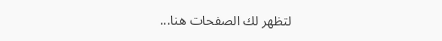لتظهر لك الصفحات هنا...